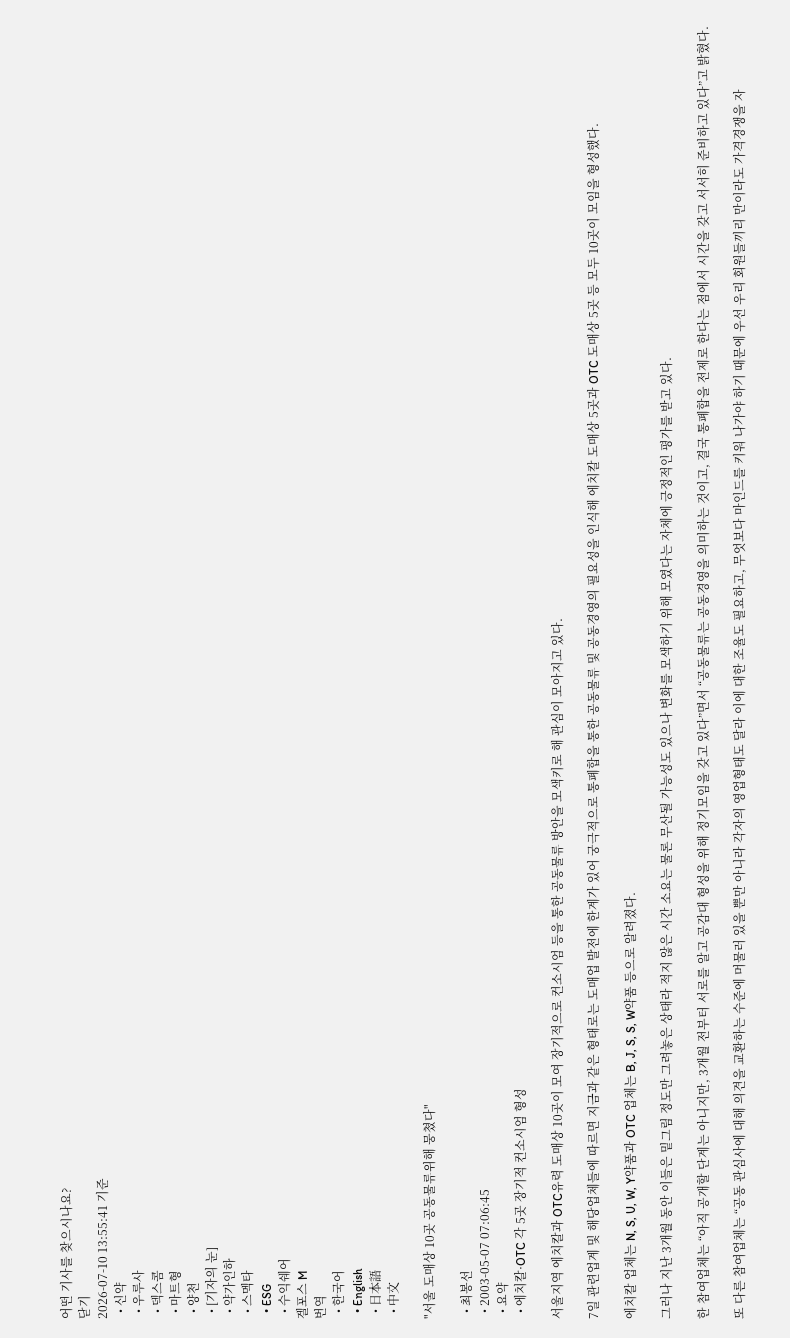어떤 기사를 찾으시나요?
닫기
2026-07-10 13:55:41 기준
  • 신약
  • 우루사
  • 덱스콤
  • 마트형
  • 양천
  • [기자의 눈]
  • 약가인하
  • 스멕타
  • ESG
  • 수익쉐어
겔포스 M
번역
  • 한국어
  • English
  • 日本語
  • 中文

"서울 도매상 10곳 공동물류위해 뭉쳤다"

  • 최봉선
  • 2003-05-07 07:06:45
  • 요약
  • 에치칼·OTC 각 5곳 장기적 컨소시엄 형성

서울지역 에치칼과 OTC유력 도매상 10곳이 모여 장기적으로 컨소시엄 등을 통한 공동물류 방안을 모색키로 해 관심이 모아지고 있다.

7일 관련업계 및 해당업체들에 따르면 지금과 같은 형태로는 도매업 발전에 한계가 있어 궁극적으로 통폐합을 통한 공동물류 및 공동경영의 필요성을 인식해 에치칼 도매상 5곳과 OTC 도매상 5곳 등 모두 10곳이 모임을 형성했다.

에치칼 업체는 N, S, U, W, Y약품과 OTC 업체는 B, J, S, S, W약품 등으로 알려졌다.

그러나 지난 3개월 동안 이들은 밑그림 정도만 그려놓은 상태라 적지 않은 시간 소요는 물론 무산될 가능성도 있으나 변화를 모색하기 위해 모였다는 자체에 긍정적인 평가를 받고 있다.

한 참여업체는 “아직 공개할 단계는 아니지만, 3개월 전부터 서로를 알고 공감대 형성을 위해 정기모임을 갖고 있다”면서 “공동물류는 공동경영을 의미하는 것이고, 결국 통폐합을 전제로 한다는 점에서 시간을 갖고 서서히 준비하고 있다”고 밝혔다.

또 다른 참여업체는 “공동 관심사에 대해 의견을 교환하는 수준에 머물러 있을 뿐만 아니라 각자의 영업형태도 달라 이에 대한 조율도 필요하고, 무엇보다 마인드를 키워 나가야 하기 때문에 우선 우리 회원들끼리 만이라도 가격경쟁을 자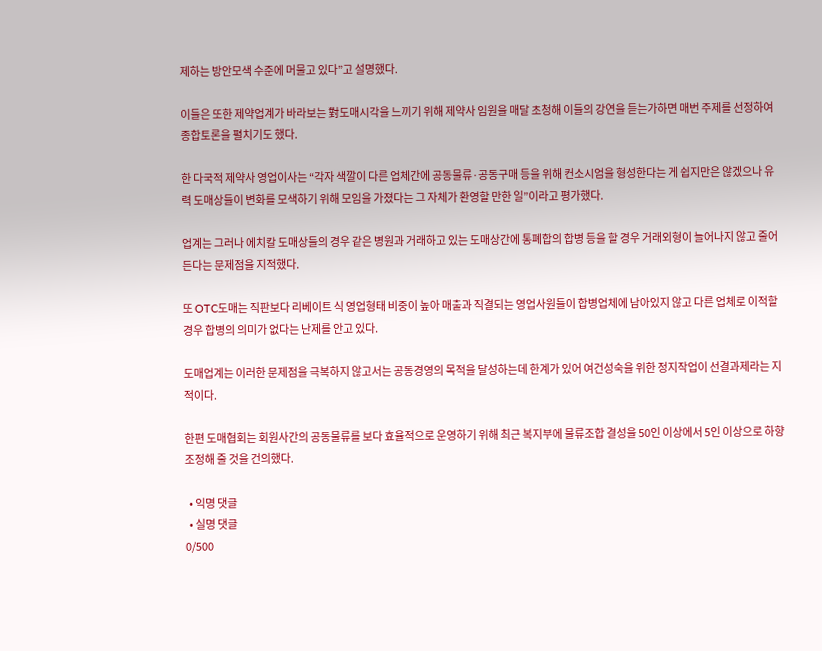제하는 방안모색 수준에 머물고 있다”고 설명했다.

이들은 또한 제약업계가 바라보는 對도매시각을 느끼기 위해 제약사 임원을 매달 초청해 이들의 강연을 듣는가하면 매번 주제를 선정하여 종합토론을 펼치기도 했다.

한 다국적 제약사 영업이사는 “각자 색깔이 다른 업체간에 공동물류·공동구매 등을 위해 컨소시엄을 형성한다는 게 쉽지만은 않겠으나 유력 도매상들이 변화를 모색하기 위해 모임을 가졌다는 그 자체가 환영할 만한 일”이라고 평가했다.

업계는 그러나 에치칼 도매상들의 경우 같은 병원과 거래하고 있는 도매상간에 통폐합의 합병 등을 할 경우 거래외형이 늘어나지 않고 줄어든다는 문제점을 지적했다.

또 OTC도매는 직판보다 리베이트 식 영업형태 비중이 높아 매출과 직결되는 영업사원들이 합병업체에 남아있지 않고 다른 업체로 이적할 경우 합병의 의미가 없다는 난제를 안고 있다.

도매업계는 이러한 문제점을 극복하지 않고서는 공동경영의 목적을 달성하는데 한계가 있어 여건성숙을 위한 정지작업이 선결과제라는 지적이다.

한편 도매협회는 회원사간의 공동물류를 보다 효율적으로 운영하기 위해 최근 복지부에 물류조합 결성을 50인 이상에서 5인 이상으로 하향조정해 줄 것을 건의했다.

  • 익명 댓글
  • 실명 댓글
0/500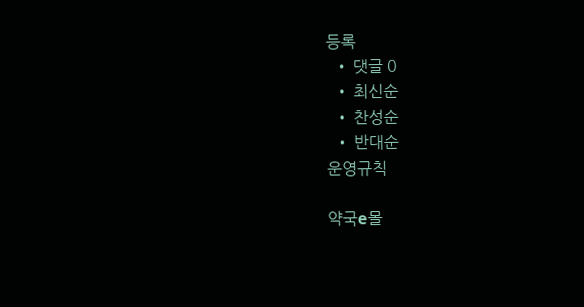등록
  • 댓글 0
  • 최신순
  • 찬성순
  • 반대순
운영규칙

약국e몰